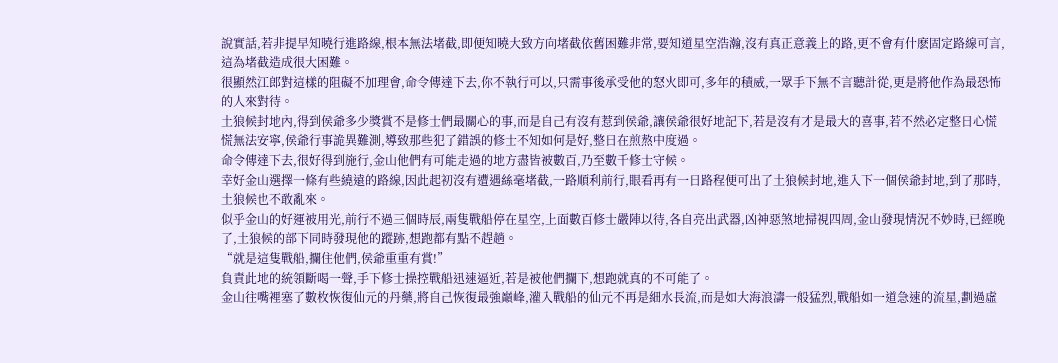說實話,若非提早知曉行進路線,根本無法堵截,即便知曉大致方向堵截依舊困難非常,要知道星空浩瀚,沒有真正意義上的路,更不會有什麽固定路線可言,這為堵截造成很大困難。
很顯然江郎對這樣的阻礙不加理會,命令傳達下去,你不執行可以,只需事後承受他的怒火即可,多年的積威,一眾手下無不言聽計從,更是將他作為最恐怖的人來對待。
土狼候封地內,得到侯爺多少獎賞不是修士們最關心的事,而是自己有沒有惹到侯爺,讓侯爺很好地記下,若是沒有才是最大的喜事,若不然必定整日心慌慌無法安寧,侯爺行事詭異難測,導致那些犯了錯誤的修士不知如何是好,整日在煎熬中度過。
命令傳達下去,很好得到施行,金山他們有可能走過的地方盡皆被數百,乃至數千修士守候。
幸好金山選擇一條有些繞遠的路線,因此起初沒有遭遇絲毫堵截,一路順利前行,眼看再有一日路程便可出了土狼候封地,進入下一個侯爺封地,到了那時,土狼候也不敢亂來。
似乎金山的好運被用光,前行不過三個時辰,兩隻戰船停在星空,上面數百修士嚴陣以待,各自亮出武器,凶神惡煞地掃視四周,金山發現情況不妙時,已經晚了,土狼候的部下同時發現他的蹤跡,想跑都有點不趕趟。
“就是這隻戰船,攔住他們,侯爺重重有賞!”
負責此地的統領斷喝一聲,手下修士操控戰船迅速逼近,若是被他們攔下,想跑就真的不可能了。
金山往嘴裡塞了數枚恢復仙元的丹藥,將自己恢復最強巔峰,灌入戰船的仙元不再是細水長流,而是如大海浪濤一般猛烈,戰船如一道急速的流星,劃過虛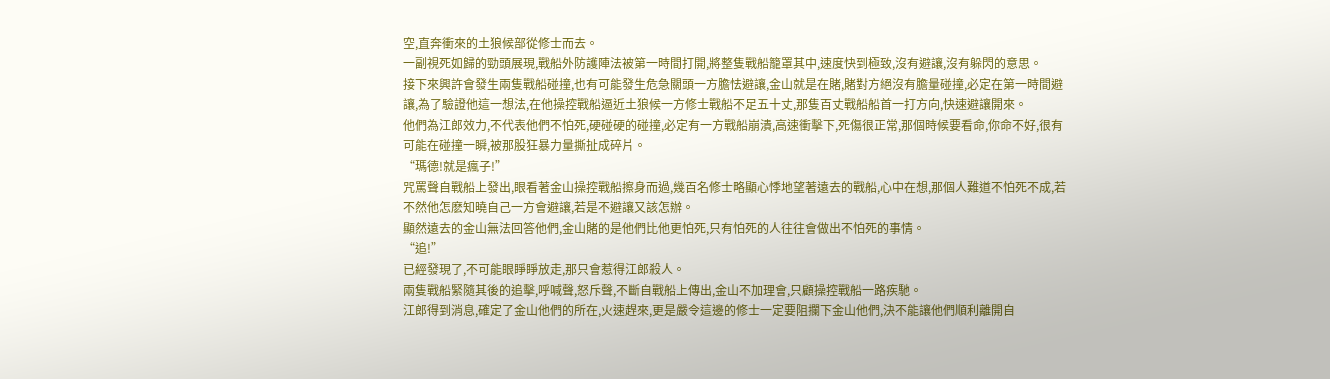空,直奔衝來的土狼候部從修士而去。
一副視死如歸的勁頭展現,戰船外防護陣法被第一時間打開,將整隻戰船籠罩其中,速度快到極致,沒有避讓,沒有躲閃的意思。
接下來興許會發生兩隻戰船碰撞,也有可能發生危急關頭一方膽怯避讓,金山就是在賭,賭對方絕沒有膽量碰撞,必定在第一時間避讓,為了驗證他這一想法,在他操控戰船逼近土狼候一方修士戰船不足五十丈,那隻百丈戰船船首一打方向,快速避讓開來。
他們為江郎效力,不代表他們不怕死,硬碰硬的碰撞,必定有一方戰船崩潰,高速衝擊下,死傷很正常,那個時候要看命,你命不好,很有可能在碰撞一瞬,被那股狂暴力量撕扯成碎片。
“瑪德!就是瘋子!”
咒罵聲自戰船上發出,眼看著金山操控戰船擦身而過,幾百名修士略顯心悸地望著遠去的戰船,心中在想,那個人難道不怕死不成,若不然他怎麽知曉自己一方會避讓,若是不避讓又該怎辦。
顯然遠去的金山無法回答他們,金山賭的是他們比他更怕死,只有怕死的人往往會做出不怕死的事情。
“追!”
已經發現了,不可能眼睜睜放走,那只會惹得江郎殺人。
兩隻戰船緊隨其後的追擊,呼喊聲,怒斥聲,不斷自戰船上傳出,金山不加理會,只顧操控戰船一路疾馳。
江郎得到消息,確定了金山他們的所在,火速趕來,更是嚴令這邊的修士一定要阻攔下金山他們,決不能讓他們順利離開自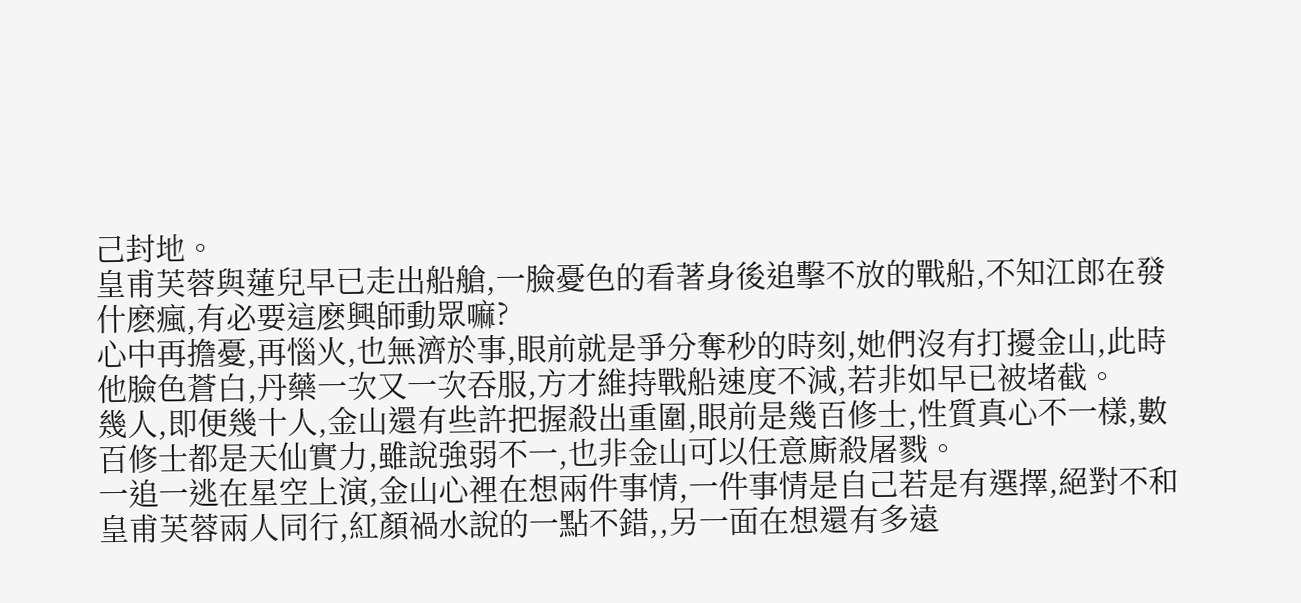己封地。
皇甫芙蓉與蓮兒早已走出船艙,一臉憂色的看著身後追擊不放的戰船,不知江郎在發什麽瘋,有必要這麽興師動眾嘛?
心中再擔憂,再惱火,也無濟於事,眼前就是爭分奪秒的時刻,她們沒有打擾金山,此時他臉色蒼白,丹藥一次又一次吞服,方才維持戰船速度不減,若非如早已被堵截。
幾人,即便幾十人,金山還有些許把握殺出重圍,眼前是幾百修士,性質真心不一樣,數百修士都是天仙實力,雖說強弱不一,也非金山可以任意廝殺屠戮。
一追一逃在星空上演,金山心裡在想兩件事情,一件事情是自己若是有選擇,絕對不和皇甫芙蓉兩人同行,紅顏禍水說的一點不錯,,另一面在想還有多遠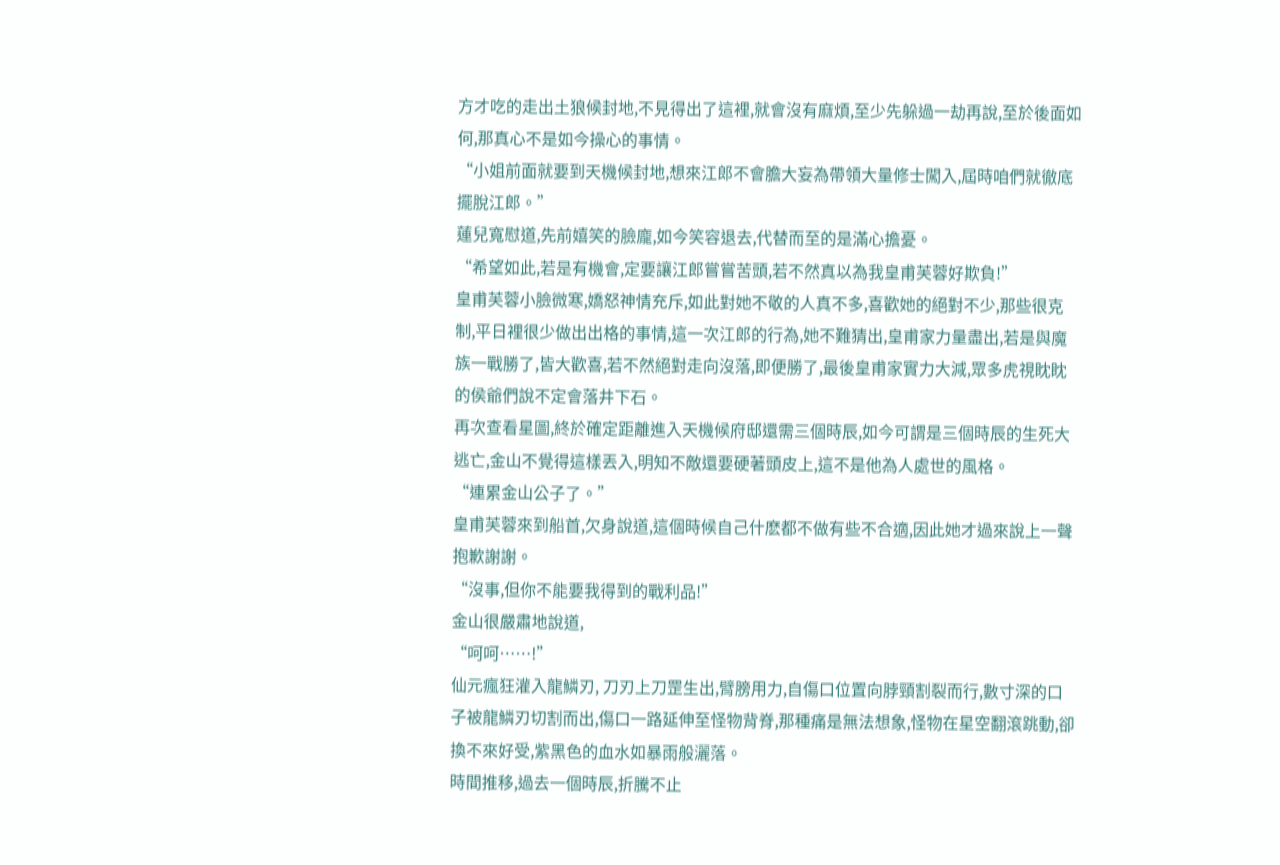方才吃的走出土狼候封地,不見得出了這裡,就會沒有麻煩,至少先躲過一劫再說,至於後面如何,那真心不是如今操心的事情。
“小姐前面就要到天機候封地,想來江郎不會膽大妄為帶領大量修士闖入,屆時咱們就徹底擺脫江郎。”
蓮兒寬慰道,先前嬉笑的臉龐,如今笑容退去,代替而至的是滿心擔憂。
“希望如此,若是有機會,定要讓江郎嘗嘗苦頭,若不然真以為我皇甫芙蓉好欺負!”
皇甫芙蓉小臉微寒,嬌怒神情充斥,如此對她不敬的人真不多,喜歡她的絕對不少,那些很克制,平日裡很少做出出格的事情,這一次江郎的行為,她不難猜出,皇甫家力量盡出,若是與魔族一戰勝了,皆大歡喜,若不然絕對走向沒落,即便勝了,最後皇甫家實力大減,眾多虎視眈眈的侯爺們說不定會落井下石。
再次查看星圖,終於確定距離進入天機候府邸還需三個時辰,如今可謂是三個時辰的生死大逃亡,金山不覺得這樣丟入,明知不敵還要硬著頭皮上,這不是他為人處世的風格。
“連累金山公子了。”
皇甫芙蓉來到船首,欠身說道,這個時候自己什麽都不做有些不合適,因此她才過來說上一聲抱歉謝謝。
“沒事,但你不能要我得到的戰利品!”
金山很嚴肅地說道,
“呵呵……!”
仙元瘋狂灌入龍鱗刃, 刀刃上刀罡生出,臂膀用力,自傷口位置向脖頸割裂而行,數寸深的口子被龍鱗刃切割而出,傷口一路延伸至怪物背脊,那種痛是無法想象,怪物在星空翻滾跳動,卻換不來好受,紫黑色的血水如暴雨般灑落。
時間推移,過去一個時辰,折騰不止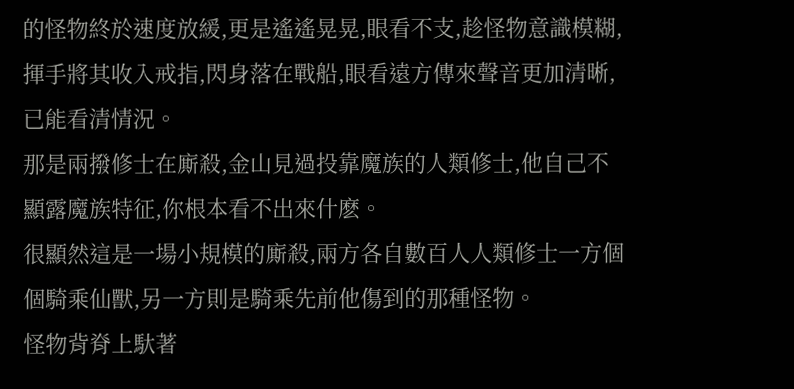的怪物終於速度放緩,更是遙遙晃晃,眼看不支,趁怪物意識模糊,揮手將其收入戒指,閃身落在戰船,眼看遠方傳來聲音更加清晰,已能看清情況。
那是兩撥修士在廝殺,金山見過投靠魔族的人類修士,他自己不顯露魔族特征,你根本看不出來什麽。
很顯然這是一場小規模的廝殺,兩方各自數百人人類修士一方個個騎乘仙獸,另一方則是騎乘先前他傷到的那種怪物。
怪物背脊上馱著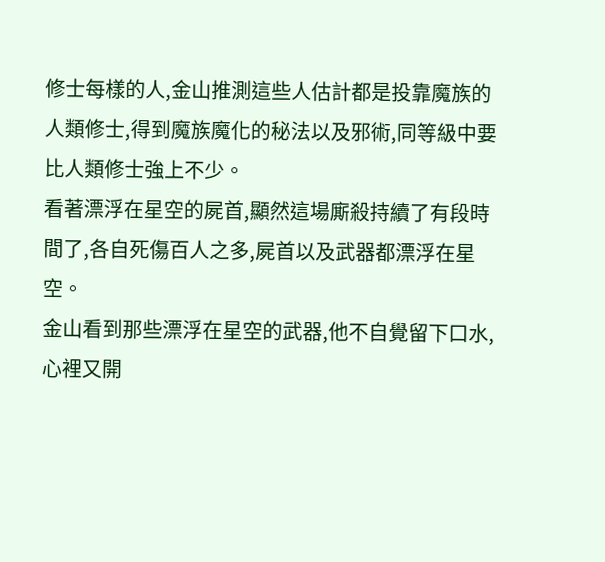修士每樣的人,金山推測這些人估計都是投靠魔族的人類修士,得到魔族魔化的秘法以及邪術,同等級中要比人類修士強上不少。
看著漂浮在星空的屍首,顯然這場廝殺持續了有段時間了,各自死傷百人之多,屍首以及武器都漂浮在星空。
金山看到那些漂浮在星空的武器,他不自覺留下口水,心裡又開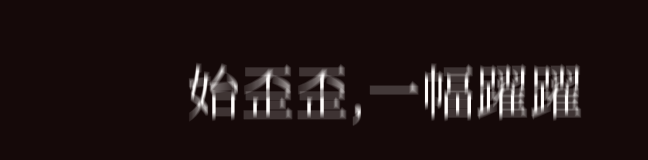始歪歪,一幅躍躍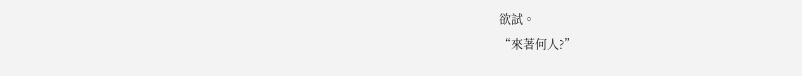欲試。
“來著何人?”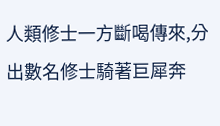人類修士一方斷喝傳來,分出數名修士騎著巨犀奔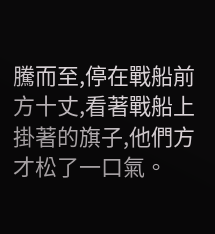騰而至,停在戰船前方十丈,看著戰船上掛著的旗子,他們方才松了一口氣。